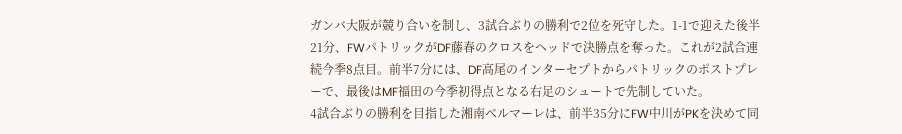ガンバ大阪が競り合いを制し、3試合ぶりの勝利で2位を死守した。1-1で迎えた後半21分、FWパトリックがDF藤春のクロスをヘッドで決勝点を奪った。これが2試合連続今季8点目。前半7分には、DF高尾のインターセプトからパトリックのポストプレーで、最後はMF福田の今季初得点となる右足のシュートで先制していた。
4試合ぶりの勝利を目指した湘南ベルマーレは、前半35分にFW中川がPKを決めて同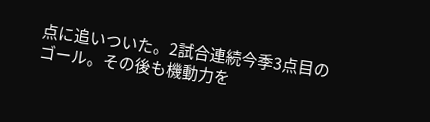点に追いついた。2試合連続今季3点目のゴール。その後も機動力を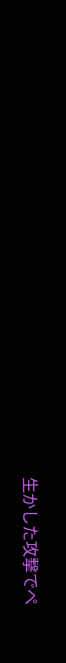生かした攻撃でペ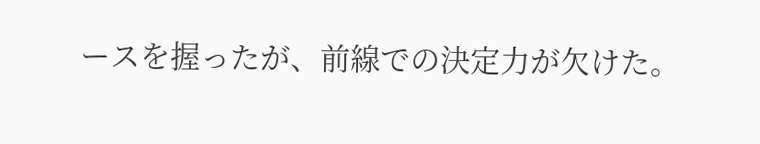ースを握ったが、前線での決定力が欠けた。